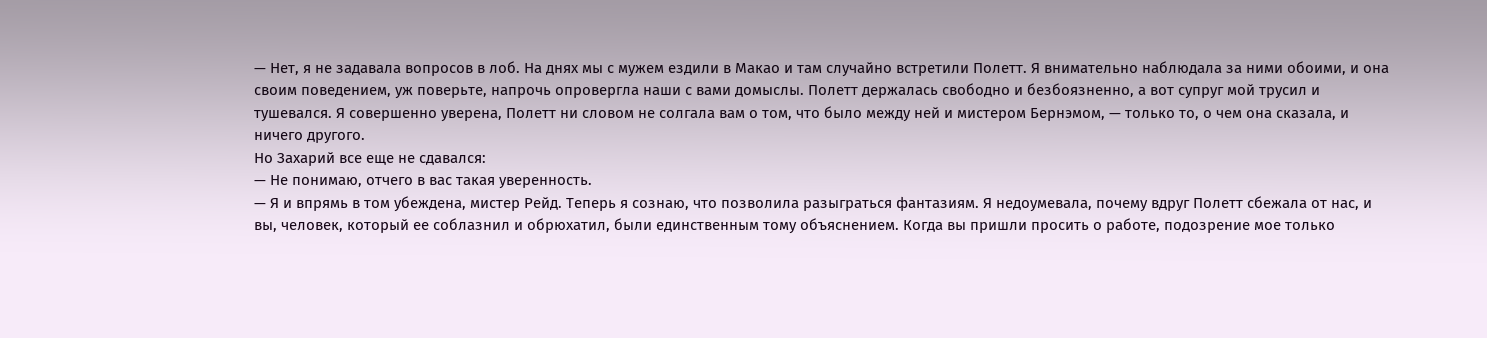— Нет, я не задавала вопросов в лоб. На днях мы с мужем ездили в Макао и там случайно встретили Полетт. Я внимательно наблюдала за ними обоими, и она своим поведением, уж поверьте, напрочь опровергла наши с вами домыслы. Полетт держалась свободно и безбоязненно, а вот супруг мой трусил и тушевался. Я совершенно уверена, Полетт ни словом не солгала вам о том, что было между ней и мистером Бернэмом, — только то, о чем она сказала, и ничего другого.
Но Захарий все еще не сдавался:
— Не понимаю, отчего в вас такая уверенность.
— Я и впрямь в том убеждена, мистер Рейд. Теперь я сознаю, что позволила разыграться фантазиям. Я недоумевала, почему вдруг Полетт сбежала от нас, и вы, человек, который ее соблазнил и обрюхатил, были единственным тому объяснением. Когда вы пришли просить о работе, подозрение мое только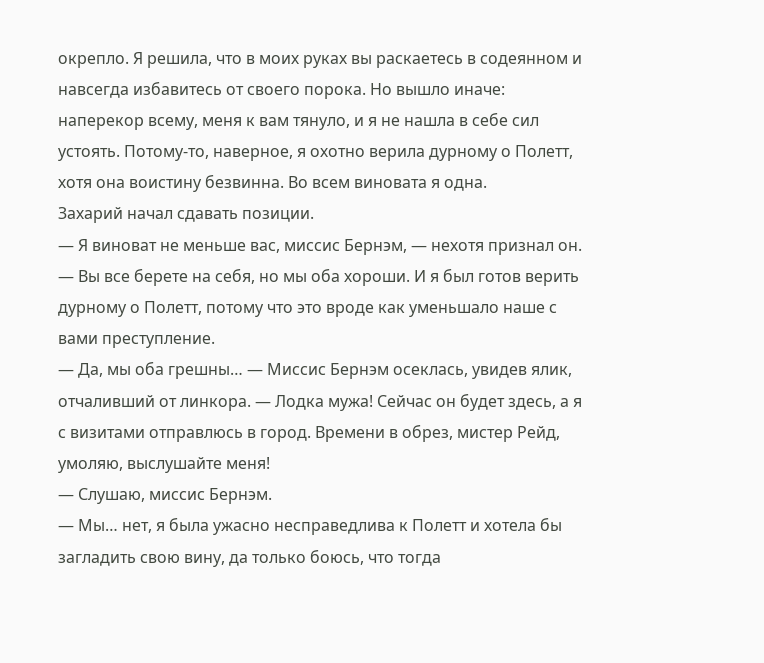окрепло. Я решила, что в моих руках вы раскаетесь в содеянном и навсегда избавитесь от своего порока. Но вышло иначе: наперекор всему, меня к вам тянуло, и я не нашла в себе сил устоять. Потому-то, наверное, я охотно верила дурному о Полетт, хотя она воистину безвинна. Во всем виновата я одна.
Захарий начал сдавать позиции.
— Я виноват не меньше вас, миссис Бернэм, — нехотя признал он. — Вы все берете на себя, но мы оба хороши. И я был готов верить дурному о Полетт, потому что это вроде как уменьшало наше с вами преступление.
— Да, мы оба грешны… — Миссис Бернэм осеклась, увидев ялик, отчаливший от линкора. — Лодка мужа! Сейчас он будет здесь, а я с визитами отправлюсь в город. Времени в обрез, мистер Рейд, умоляю, выслушайте меня!
— Слушаю, миссис Бернэм.
— Мы… нет, я была ужасно несправедлива к Полетт и хотела бы загладить свою вину, да только боюсь, что тогда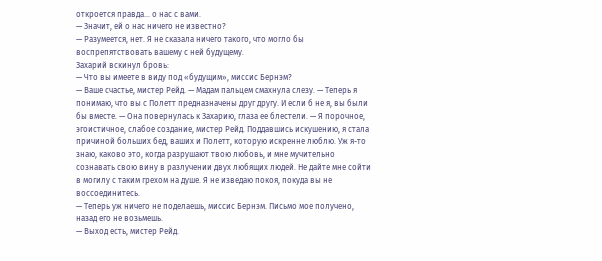откроется правда… о нас с вами.
— Значит, ей о нас ничего не известно?
— Разумеется, нет. Я не сказала ничего такого, что могло бы воспрепятствовать вашему с ней будущему.
Захарий вскинул бровь:
— Что вы имеете в виду под «будущим», миссис Бернэм?
— Ваше счастье, мистер Рейд. — Мадам пальцем смахнула слезу. — Теперь я понимаю, что вы с Полетт предназначены друг другу. И если б не я, вы были бы вместе. — Она повернулась к Захарию, глаза ее блестели. — Я порочное, эгоистичное, слабое создание, мистер Рейд. Поддавшись искушению, я стала причиной больших бед, ваших и Полетт, которую искренне люблю. Уж я-то знаю, каково это, когда разрушают твою любовь, и мне мучительно сознавать свою вину в разлучении двух любящих людей. Не дайте мне сойти в могилу с таким грехом на душе. Я не изведаю покоя, покуда вы не воссоединитесь.
— Теперь уж ничего не поделаешь, миссис Бернэм. Письмо мое получено, назад его не возьмешь.
— Выход есть, мистер Рейд.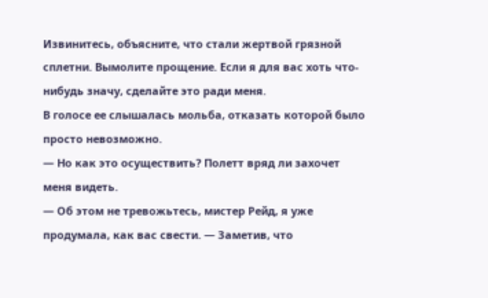Извинитесь, объясните, что стали жертвой грязной сплетни. Вымолите прощение. Если я для вас хоть что-нибудь значу, сделайте это ради меня.
В голосе ее слышалась мольба, отказать которой было просто невозможно.
— Но как это осуществить? Полетт вряд ли захочет меня видеть.
— Об этом не тревожьтесь, мистер Рейд, я уже продумала, как вас свести. — Заметив, что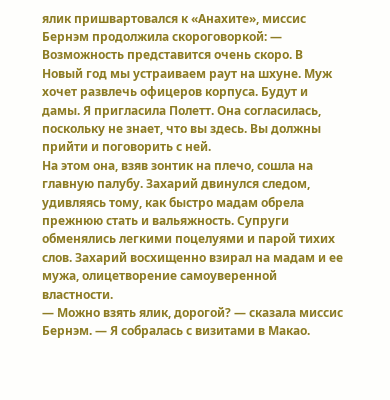ялик пришвартовался к «Анахите», миссис Бернэм продолжила скороговоркой: — Возможность представится очень скоро. В Новый год мы устраиваем раут на шхуне. Муж хочет развлечь офицеров корпуса. Будут и дамы. Я пригласила Полетт. Она согласилась, поскольку не знает, что вы здесь. Вы должны прийти и поговорить с ней.
На этом она, взяв зонтик на плечо, сошла на главную палубу. Захарий двинулся следом, удивляясь тому, как быстро мадам обрела прежнюю стать и вальяжность. Супруги обменялись легкими поцелуями и парой тихих слов. Захарий восхищенно взирал на мадам и ее мужа, олицетворение самоуверенной властности.
— Можно взять ялик, дорогой? — сказала миссис Бернэм. — Я собралась с визитами в Макао.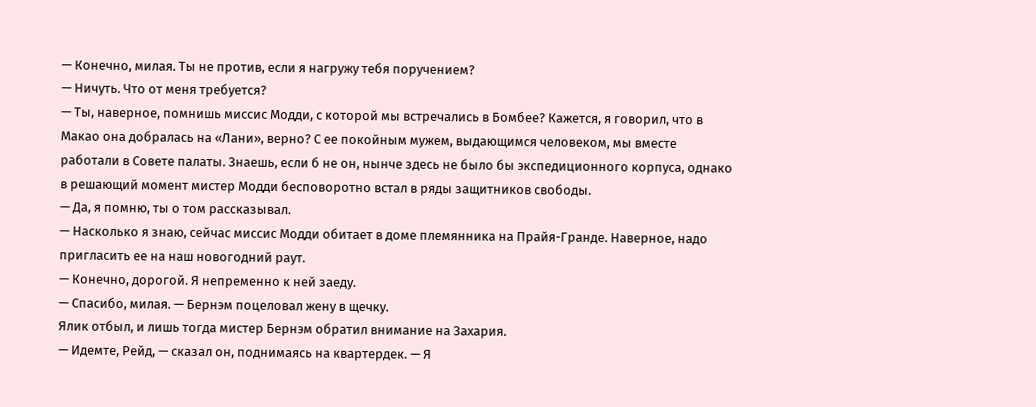— Конечно, милая. Ты не против, если я нагружу тебя поручением?
— Ничуть. Что от меня требуется?
— Ты, наверное, помнишь миссис Модди, с которой мы встречались в Бомбее? Кажется, я говорил, что в Макао она добралась на «Лани», верно? С ее покойным мужем, выдающимся человеком, мы вместе работали в Совете палаты. Знаешь, если б не он, нынче здесь не было бы экспедиционного корпуса, однако в решающий момент мистер Модди бесповоротно встал в ряды защитников свободы.
— Да, я помню, ты о том рассказывал.
— Насколько я знаю, сейчас миссис Модди обитает в доме племянника на Прайя-Гранде. Наверное, надо пригласить ее на наш новогодний раут.
— Конечно, дорогой. Я непременно к ней заеду.
— Спасибо, милая. — Бернэм поцеловал жену в щечку.
Ялик отбыл, и лишь тогда мистер Бернэм обратил внимание на Захария.
— Идемте, Рейд, — сказал он, поднимаясь на квартердек. — Я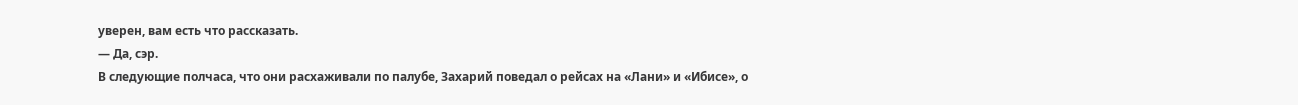уверен, вам есть что рассказать.
— Да, сэр.
В следующие полчаса, что они расхаживали по палубе, Захарий поведал о рейсах на «Лани» и «Ибисе», о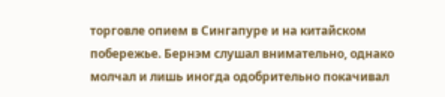торговле опием в Сингапуре и на китайском побережье. Бернэм слушал внимательно, однако молчал и лишь иногда одобрительно покачивал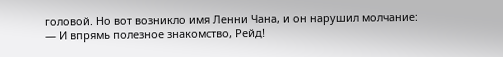головой. Но вот возникло имя Ленни Чана, и он нарушил молчание:
— И впрямь полезное знакомство, Рейд!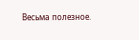Весьма полезное.